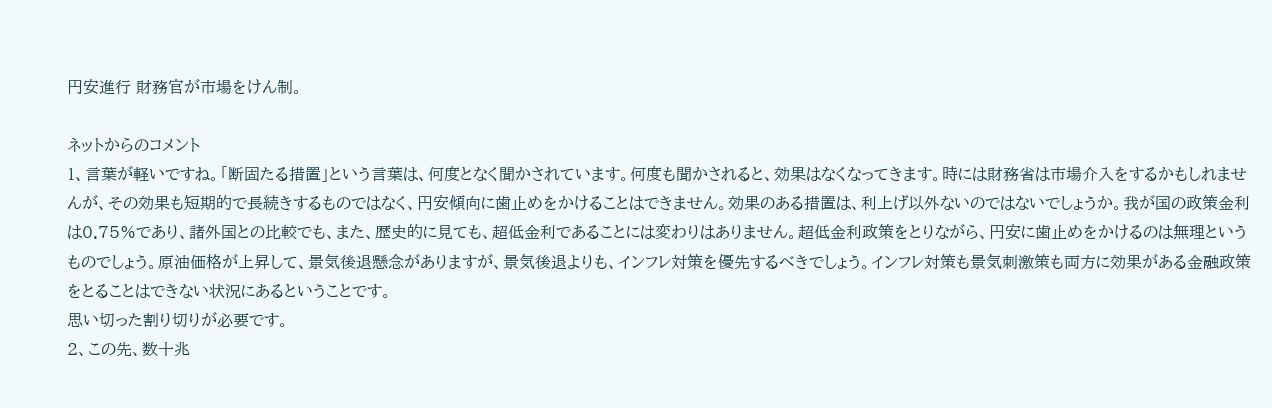円安進行 財務官が市場をけん制。

ネットからのコメント
1、言葉が軽いですね。「断固たる措置」という言葉は、何度となく聞かされています。何度も聞かされると、効果はなくなってきます。時には財務省は市場介入をするかもしれませんが、その効果も短期的で長続きするものではなく、円安傾向に歯止めをかけることはできません。効果のある措置は、利上げ以外ないのではないでしょうか。我が国の政策金利は0.75%であり、諸外国との比較でも、また、歴史的に見ても、超低金利であることには変わりはありません。超低金利政策をとりながら、円安に歯止めをかけるのは無理というものでしょう。原油価格が上昇して、景気後退懸念がありますが、景気後退よりも、インフレ対策を優先するべきでしょう。インフレ対策も景気刺激策も両方に効果がある金融政策をとることはできない状況にあるということです。
思い切った割り切りが必要です。
2、この先、数十兆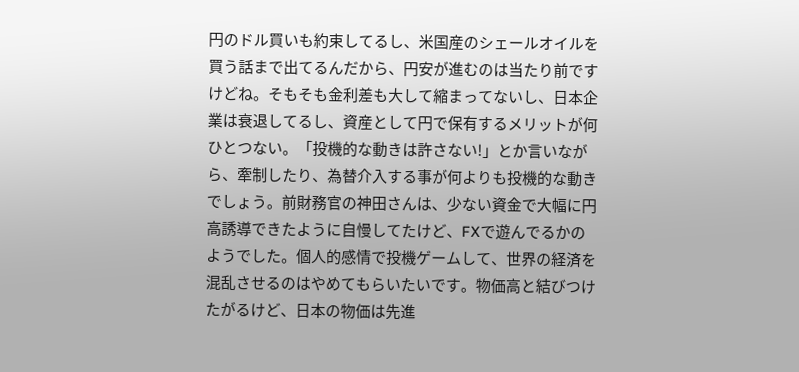円のドル買いも約束してるし、米国産のシェールオイルを買う話まで出てるんだから、円安が進むのは当たり前ですけどね。そもそも金利差も大して縮まってないし、日本企業は衰退してるし、資産として円で保有するメリットが何ひとつない。「投機的な動きは許さない!」とか言いながら、牽制したり、為替介入する事が何よりも投機的な動きでしょう。前財務官の神田さんは、少ない資金で大幅に円高誘導できたように自慢してたけど、FXで遊んでるかのようでした。個人的感情で投機ゲームして、世界の経済を混乱させるのはやめてもらいたいです。物価高と結びつけたがるけど、日本の物価は先進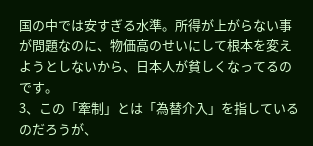国の中では安すぎる水準。所得が上がらない事が問題なのに、物価高のせいにして根本を変えようとしないから、日本人が貧しくなってるのです。
3、この「牽制」とは「為替介入」を指しているのだろうが、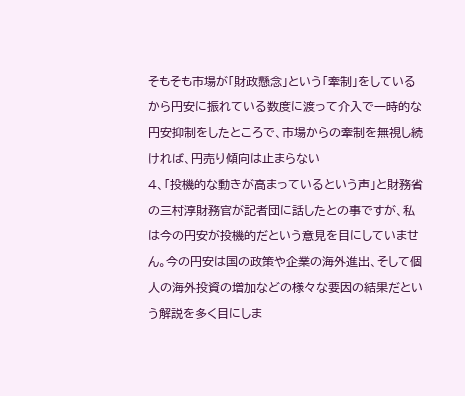そもそも市場が「財政懸念」という「牽制」をしているから円安に振れている数度に渡って介入で一時的な円安抑制をしたところで、市場からの牽制を無視し続ければ、円売り傾向は止まらない
4、「投機的な動きが高まっているという声」と財務省の三村淳財務官が記者団に話したとの事ですが、私は今の円安が投機的だという意見を目にしていません。今の円安は国の政策や企業の海外進出、そして個人の海外投資の増加などの様々な要因の結果だという解説を多く目にしま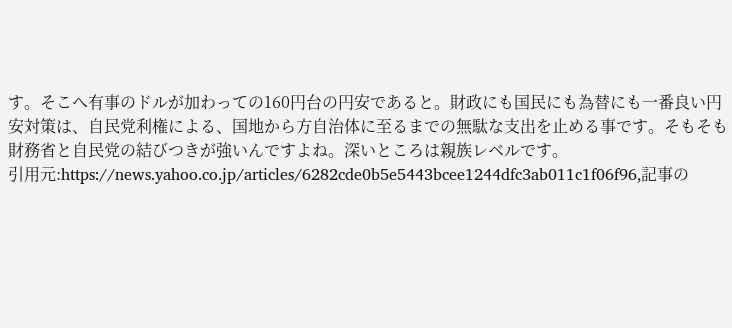す。そこへ有事のドルが加わっての160円台の円安であると。財政にも国民にも為替にも一番良い円安対策は、自民党利権による、国地から方自治体に至るまでの無駄な支出を止める事です。そもそも財務省と自民党の結びつきが強いんですよね。深いところは親族レベルです。
引用元:https://news.yahoo.co.jp/articles/6282cde0b5e5443bcee1244dfc3ab011c1f06f96,記事の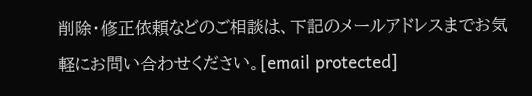削除・修正依頼などのご相談は、下記のメールアドレスまでお気軽にお問い合わせください。[email protected]